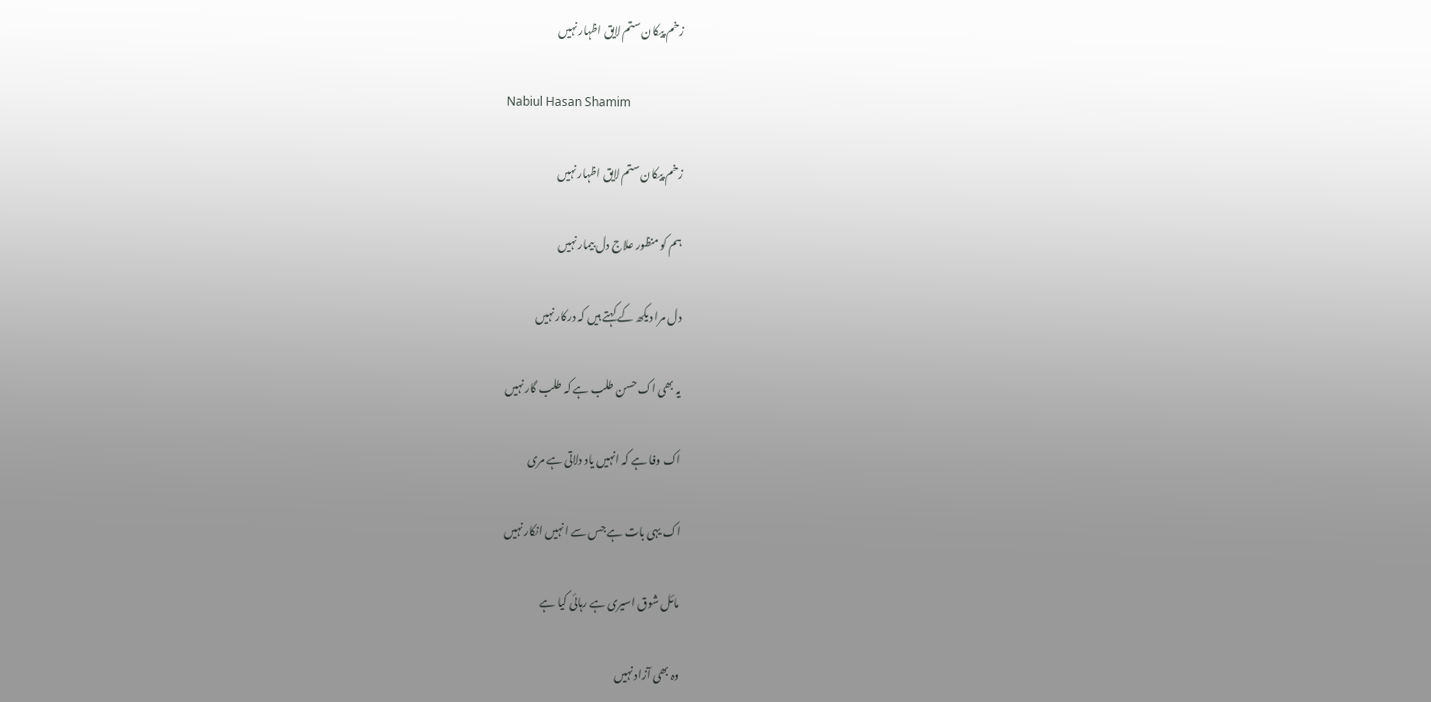زخم پیکان ستم لایق اظہار نہیں

Nabiul Hasan Shamim

زخم پیکان ستم لایق اظہار نہیں

ہم کو منظور علاج دل بیمار نہیں

دل مرا دیکھ کے کہتے ہیں کہ درکار نہیں

یہ بھی اک حسن طلب ہے کہ طلب گار نہیں

اک وفا ہے کہ انہیں یاد دلاتی ہے مری

اک یہی بات ہے جس سے انہیں انکار نہیں

مائل شوق اسیری ہے رہائی کیا ہے

وہ بھی آزاد نہیں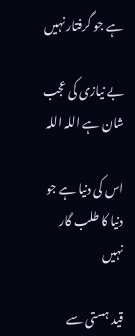ہے جو گرفتار نہیں

بے نیازی کی عجب شان ہے اللہ اللہ

اس کی دنیا ہے جو دنیا کا طلب گار نہیں

قید ہستی سے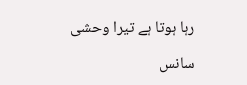رہا ہوتا ہے تیرا وحشی

سانس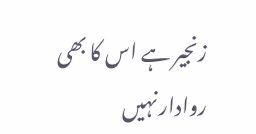زنجیر ہے اس کا بھی روادار نہیں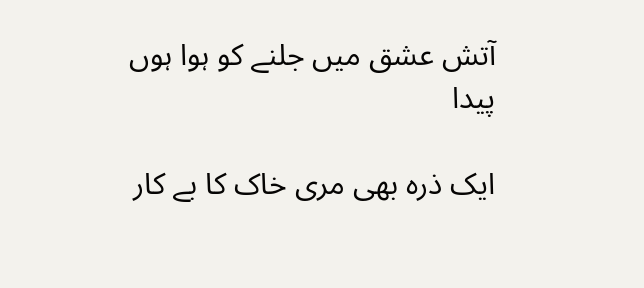آتش عشق میں جلنے کو ہوا ہوں پیدا

ایک ذرہ بھی مری خاک کا بے کار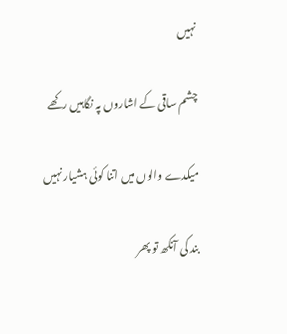نہیں

چشم ساقی کے اشاروں پہ نگاہیں رکھے

میکدے والوں میں اتنا کوئی ہشیار نہیں

بند کی آنکھ تو پھر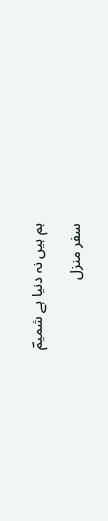ہم ہیں نہ دنیا ہے شمیمؔ

سفر منزل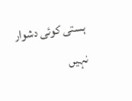ہستی کوئی دشوار نہیں